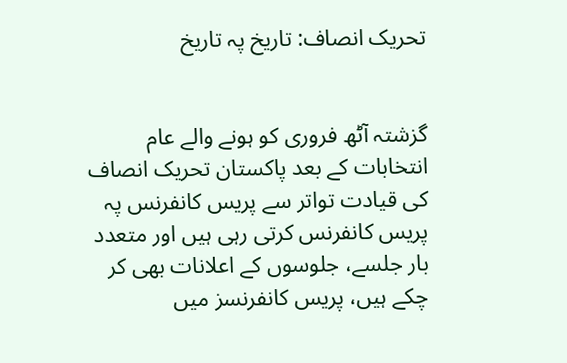تحریک انصاف: تاریخ پہ تاریخ


گزشتہ آٹھ فروری کو ہونے والے عام انتخابات کے بعد پاکستان تحریک انصاف کی قیادت تواتر سے پریس کانفرنس پہ پریس کانفرنس کرتی رہی ہیں اور متعدد بار جلسے، جلوسوں کے اعلانات بھی کر چکے ہیں، پریس کانفرنسز میں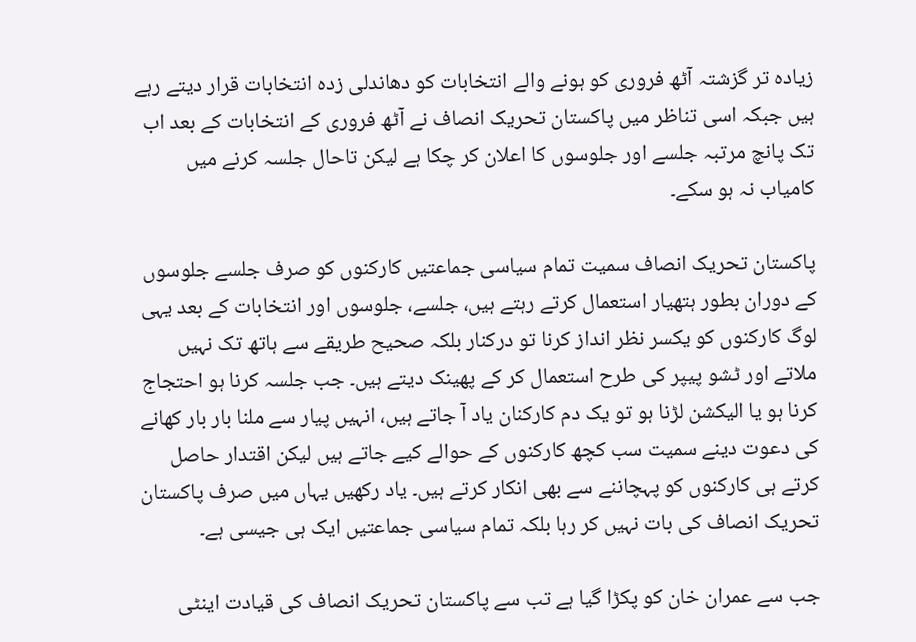زیادہ تر گزشتہ آٹھ فروری کو ہونے والے انتخابات کو دھاندلی زدہ انتخابات قرار دیتے رہے ہیں جبکہ اسی تناظر میں پاکستان تحریک انصاف نے آٹھ فروری کے انتخابات کے بعد اب تک پانچ مرتبہ جلسے اور جلوسوں کا اعلان کر چکا ہے لیکن تاحال جلسہ کرنے میں کامیاب نہ ہو سکے۔

پاکستان تحریک انصاف سمیت تمام سیاسی جماعتیں کارکنوں کو صرف جلسے جلوسوں کے دوران بطور ہتھیار استعمال کرتے رہتے ہیں، جلسے، جلوسوں اور انتخابات کے بعد یہی لوگ کارکنوں کو یکسر نظر انداز کرنا تو درکنار بلکہ صحیح طریقے سے ہاتھ تک نہیں ملاتے اور ٹشو پیپر کی طرح استعمال کر کے پھینک دیتے ہیں۔ جب جلسہ کرنا ہو احتجاج کرنا ہو یا الیکشن لڑنا ہو تو یک دم کارکنان یاد آ جاتے ہیں، انہیں پیار سے ملنا بار بار کھانے کی دعوت دینے سمیت سب کچھ کارکنوں کے حوالے کیے جاتے ہیں لیکن اقتدار حاصل کرتے ہی کارکنوں کو پہچاننے سے بھی انکار کرتے ہیں۔ یاد رکھیں یہاں میں صرف پاکستان تحریک انصاف کی بات نہیں کر رہا بلکہ تمام سیاسی جماعتیں ایک ہی جیسی ہے۔

جب سے عمران خان کو پکڑا گیا ہے تب سے پاکستان تحریک انصاف کی قیادت اینٹی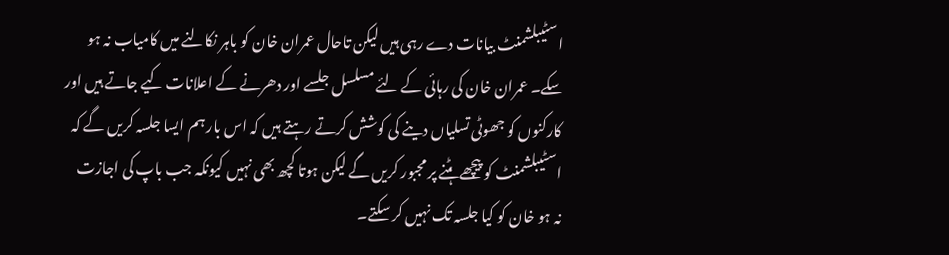اسٹیبلشمنٹ بیانات دے رہی ہیں لیکن تاحال عمران خان کو باہر نکالنے میں کامیاب نہ ہو سکے۔ عمران خان کی رہائی کے لئے مسلسل جلسے اور دھرنے کے اعلانات کیے جاتے ہیں اور کارکنوں کو جھوٹی تسلیاں دینے کی کوشش کرتے رہتے ہیں کہ اس بار ہم ایسا جلسہ کریں گے کہ اسٹیبلشمنٹ کو پیچھے ہٹنے پر مجبور کریں گے لیکن ہوتا کچھ بھی نہیں کیونکہ جب باپ کی اجازت نہ ہو خان کو کیا جلسہ تک نہیں کر سکتے۔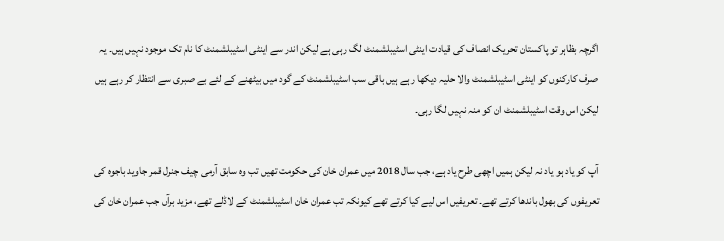اگرچہ بظاہر تو پاکستان تحریک انصاف کی قیادت اینٹی اسٹیبلشمنٹ لگ رہی ہے لیکن اندر سے اینٹی اسٹیبلشمنٹ کا نام تک موجود نہیں ہیں۔ یہ صرف کارکنوں کو اینٹی اسٹیبلشمنٹ والا حلیہ دیکھا رہے ہیں باقی سب اسٹیبلشمنٹ کے گود میں بیٹھنے کے لئے بے صبری سے انتظار کر رہے ہیں لیکن اس وقت اسٹیبلشمنٹ ان کو منہ نہیں لگا رہی۔

آپ کو یاد ہو یاد نہ لیکن ہمیں اچھی طرح یاد ہے، جب سال 2018 میں عمران خان کی حکومت تھیں تب وہ سابق آرمی چیف جنرل قمر جاوید باجوہ کی تعریفوں کی بھول باندھا کرتے تھے۔ تعریفیں اس لیے کیا کرتے تھے کیونکہ تب عمران خان اسٹیبلشمنٹ کے لاڈلے تھے، مزید برآں جب عمران خان کی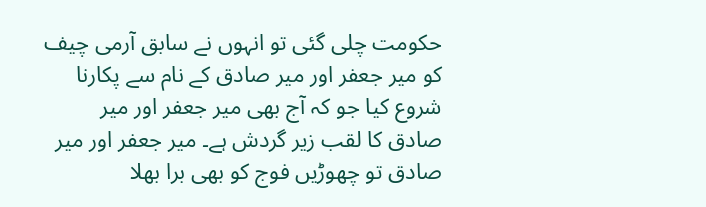حکومت چلی گئی تو انہوں نے سابق آرمی چیف کو میر جعفر اور میر صادق کے نام سے پکارنا شروع کیا جو کہ آج بھی میر جعفر اور میر صادق کا لقب زیر گردش ہے۔ میر جعفر اور میر صادق تو چھوڑیں فوج کو بھی برا بھلا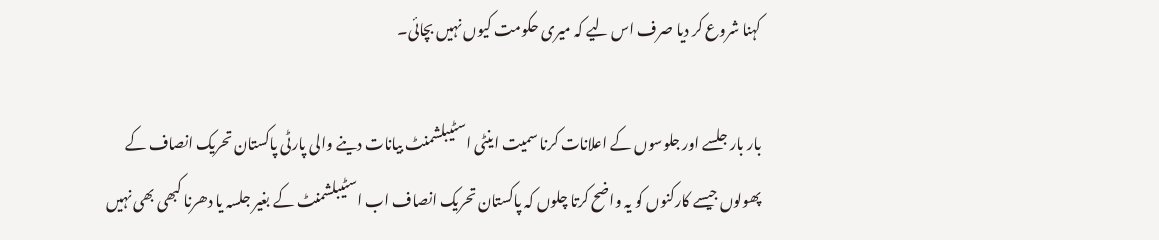کہنا شروع کر دیا صرف اس لیے کہ میری حکومت کیوں نہیں بچائی۔

بار بار جلسے اور جلوسوں کے اعلانات کرنا سمیت اینٹی اسٹیبلشمنٹ بیانات دینے والی پارٹی پاکستان تحریک انصاف کے پھولوں جیسے کارکنوں کو یہ واضح کرتا چلوں کہ پاکستان تحریک انصاف اب اسٹیبلشمنٹ کے بغیر جلسہ یا دھرنا کبھی بھی نہیں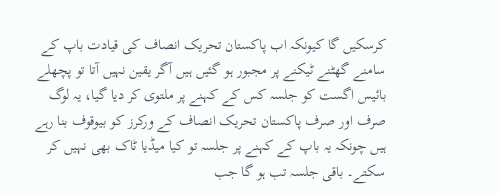کرسکیں گا کیونکہ اب پاکستان تحریک انصاف کی قیادت باپ کے سامنے گھٹنے ٹیکنے پر مجبور ہو گئیں ہیں آگر یقین نہیں آتا تو پچھلے بائیس اگست کو جلسہ کس کے کہنے پر ملتوی کر دیا گیا، یہ لوگ صرف اور صرف پاکستان تحریک انصاف کے ورکرز کو بیوقوف بنا رہے ہیں چونکہ یہ باپ کے کہنے پر جلسہ تو کیا میڈیا ٹاک بھی نہیں کر سکتے۔ باقی جلسہ تب ہو گا جب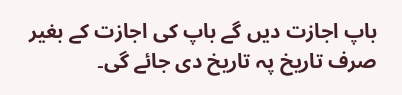باپ اجازت دیں گے باپ کی اجازت کے بغیر صرف تاریخ پہ تاریخ دی جائے گی۔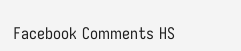Facebook Comments HS